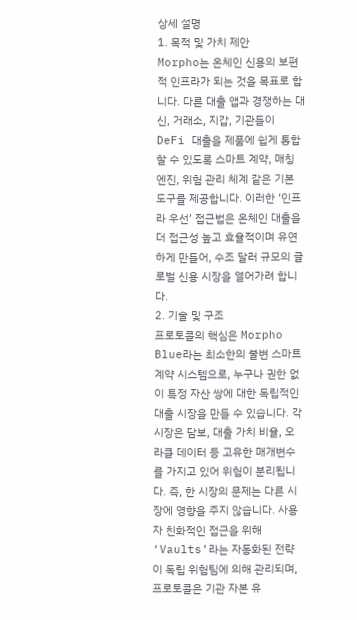상세 설명
1. 목적 및 가치 제안
Morpho는 온체인 신용의 보편적 인프라가 되는 것을 목표로 합니다. 다른 대출 앱과 경쟁하는 대신, 거래소, 지갑, 기관들이 DeFi 대출을 제품에 쉽게 통합할 수 있도록 스마트 계약, 매칭 엔진, 위험 관리 체계 같은 기본 도구를 제공합니다. 이러한 ‘인프라 우선’ 접근법은 온체인 대출을 더 접근성 높고 효율적이며 유연하게 만들어, 수조 달러 규모의 글로벌 신용 시장을 열어가려 합니다.
2. 기술 및 구조
프로토콜의 핵심은 Morpho Blue라는 최소한의 불변 스마트 계약 시스템으로, 누구나 권한 없이 특정 자산 쌍에 대한 독립적인 대출 시장을 만들 수 있습니다. 각 시장은 담보, 대출 가치 비율, 오라클 데이터 등 고유한 매개변수를 가지고 있어 위험이 분리됩니다. 즉, 한 시장의 문제는 다른 시장에 영향을 주지 않습니다. 사용자 친화적인 접근을 위해 ‘Vaults’라는 자동화된 전략이 독립 위험팀에 의해 관리되며, 프로토콜은 기관 자본 유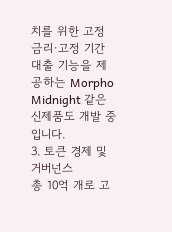치를 위한 고정 금리·고정 기간 대출 기능을 제공하는 Morpho Midnight 같은 신제품도 개발 중입니다.
3. 토큰 경제 및 거버넌스
총 10억 개로 고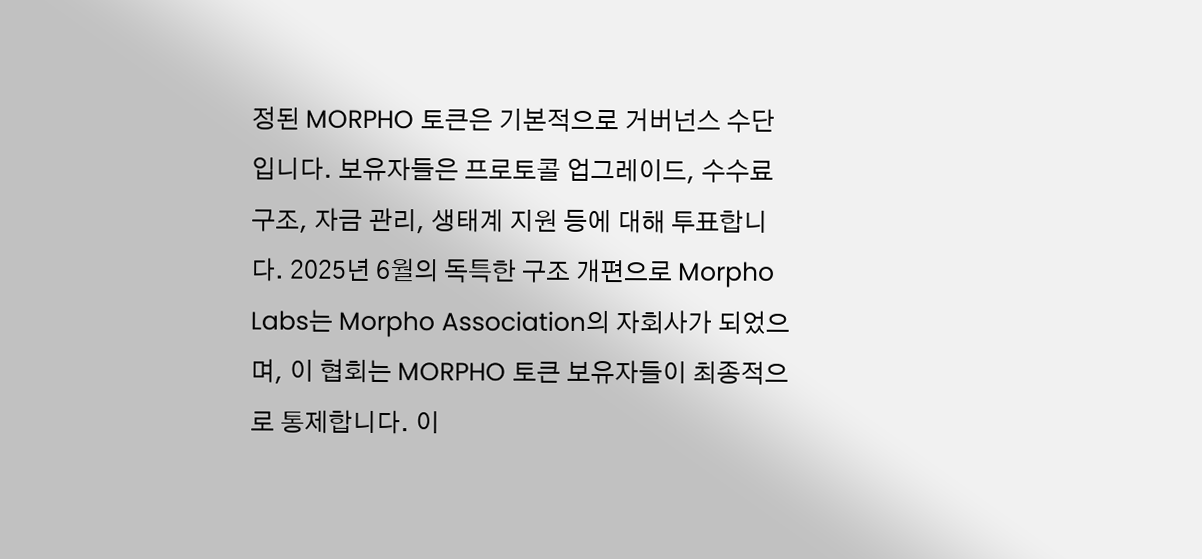정된 MORPHO 토큰은 기본적으로 거버넌스 수단입니다. 보유자들은 프로토콜 업그레이드, 수수료 구조, 자금 관리, 생태계 지원 등에 대해 투표합니다. 2025년 6월의 독특한 구조 개편으로 Morpho Labs는 Morpho Association의 자회사가 되었으며, 이 협회는 MORPHO 토큰 보유자들이 최종적으로 통제합니다. 이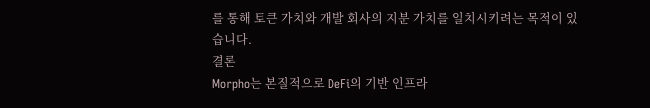를 통해 토큰 가치와 개발 회사의 지분 가치를 일치시키려는 목적이 있습니다.
결론
Morpho는 본질적으로 DeFi의 기반 인프라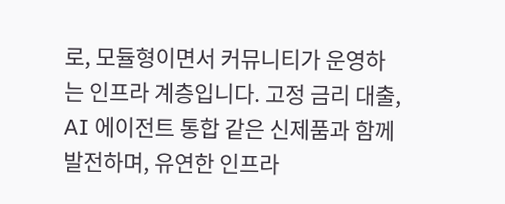로, 모듈형이면서 커뮤니티가 운영하는 인프라 계층입니다. 고정 금리 대출, AI 에이전트 통합 같은 신제품과 함께 발전하며, 유연한 인프라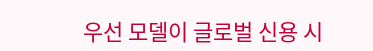우선 모델이 글로벌 신용 시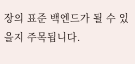장의 표준 백엔드가 될 수 있을지 주목됩니다.